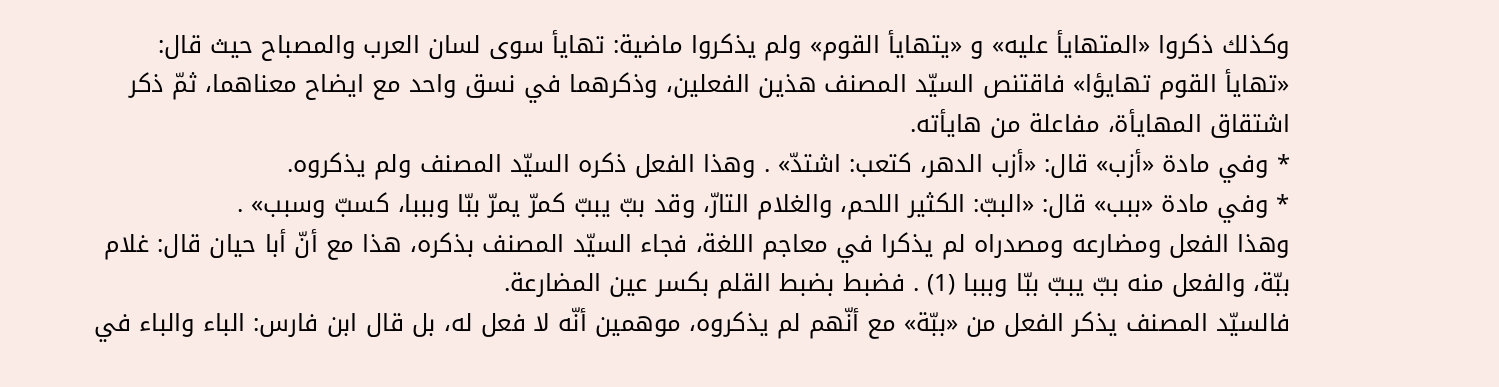وكذلك ذكروا «المتهايأ عليه» و «يتهايأ القوم» ولم يذكروا ماضية: تهايأ سوى لسان العرب والمصباح حيث قال: «تهايأ القوم تهايؤا» فاقتنص السيّد المصنف هذين الفعلين، وذكرهما في نسق واحد مع ايضاح معناهما، ثمّ ذكر اشتقاق المهايأة، مفاعلة من هايأته.
* وفي مادة «أزب» قال: «أزب الدهر، كتعب: اشتدّ» . وهذا الفعل ذكره السيّد المصنف ولم يذكروه.
* وفي مادة «ببب» قال: «الببّ: الكثير اللحم، والغلام التارّ، وقد ببّ يببّ كمرّ يمرّ ببّا وبببا، كسبّ وسبب» .
وهذا الفعل ومضارعه ومصدراه لم يذكرا في معاجم اللغة، فجاء السيّد المصنف بذكره، هذا مع أنّ أبا حيان قال: غلام ببّة، والفعل منه ببّ يببّ ببّا وبببا (1) . فضبط بضبط القلم بكسر عين المضارعة.
فالسيّد المصنف يذكر الفعل من «ببّة» مع أنّهم لم يذكروه، موهمين أنّه لا فعل له، بل قال ابن فارس: الباء والباء في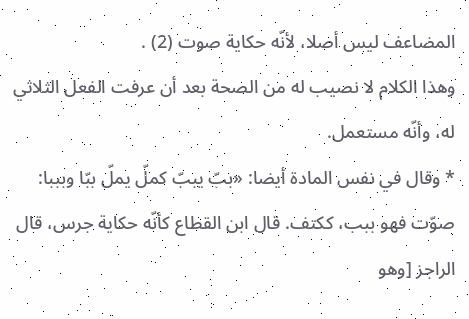المضاعف ليس أصلا، لأنّه حكاية صوت (2) .
وهذا الكلام لا نصيب له من الصحة بعد أن عرفت الفعل الثلاثي له، وأنّه مستعمل.
* وقال في نفس المادة أيضا: «ببّ يببّ كملّ يملّ ببّا وبببا: صوّت فهو ببب، ككتف. قال ابن القطاع كأنّه حكاية جرس، قال الراجز [وهو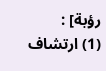رؤبة] :
(1) ارتشاف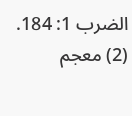الضرب 1: 184.
(2) معجم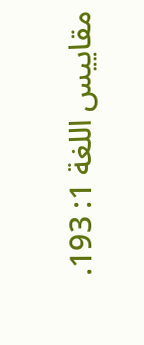مقاييس اللغة 1: 193.